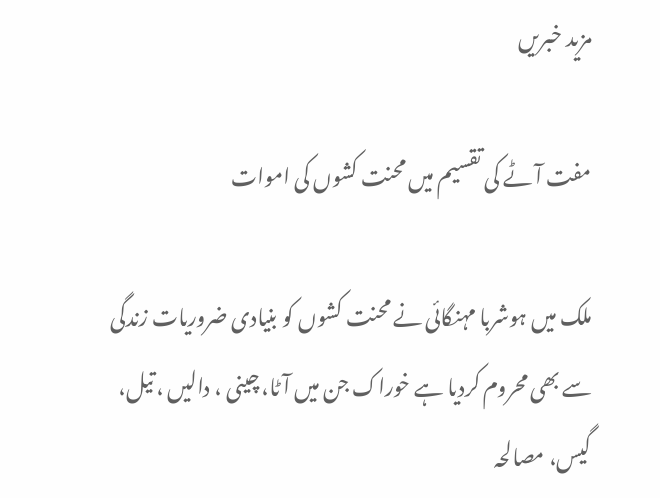مزید خبریں

مفت آٹے کی تقسیم میں محنت کشوں کی اموات

ملک میں ہوشربا مہنگائی نے محنت کشوں کو بنیادی ضروریات زندگی سے بھی محروم کردیا ہے خوراک جن میں آٹا، چینی ، دالیں ، تیل، گیس، مصالحہ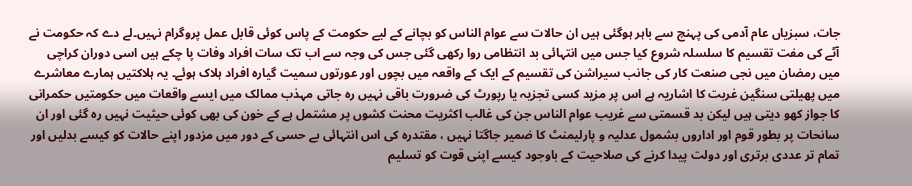جات، سبزیاں عام آدمی کی پہنچ سے باہر ہوگئی ہیں ان حالات سے عوام الناس کو بچانے کے لیے حکومت کے پاس کوئی قابل عمل پروگرام نہیں۔لے دے کہ حکومت نے آٹے کی مفت تقسیم کا سلسلہ شروع کیا جس میں انتہائی بد انتظامی روا رکھی گئی جس کی وجہ سے اب تک سات افراد وفات پا چکے ہیں اسی دوران کراچی میں رمضان میں نجی صنعت کار کی جانب سیراشن کی تقسیم کے ایک کے واقعہ میں بچوں اور عورتوں سمیت گیارہ افراد ہلاک ہوئے۔ یہ ہلاکتیں ہمارے معاشرے میں پھیلتی سنگین غربت کا اشاریہ ہے اس پر مزید کسی تجزیہ یا رپورٹ کی ضرورت باقی نہیں رہ جاتی مہذب ممالک میں ایسے واقعات میں حکومتیں حکمرانی کا جواز کھو دیتی ہیں لیکن بد قسمتی سے غریب عوام الناس جن کی غالب اکثریت محنت کشوں پر مشتمل ہے کے خون کی بھی کوئی حیثیت نہیں رہ گئی اور ان سانحات پر بطور قوم اور اداروں بشمول عدلیہ و پارلیمنٹ کا ضمیر جاگتا نہیں ، مقتدرہ کی اس انتہائی بے حسی کے دور میں مزدور اپنے حالات کو کیسے بدلیں اور تمام تر عددی برتری اور دولت پیدا کرنے کی صلاحیت کے باوجود کیسے اپنی قوت کو تسلیم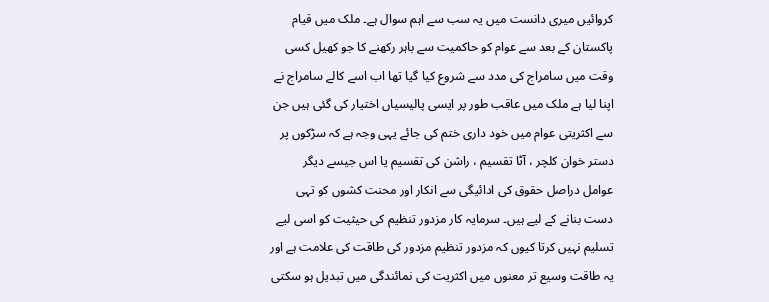کروائیں میری دانست میں یہ سب سے اہم سوال ہے۔ ملک میں قیام پاکستان کے بعد سے عوام کو حاکمیت سے باہر رکھنے کا جو کھیل کسی وقت میں سامراج کی مدد سے شروع کیا گیا تھا اب اسے کالے سامراج نے اپنا لیا ہے ملک میں عاقب طور پر ایسی پالیسیاں اختیار کی گئی ہیں جن سے اکثریتی عوام میں خود داری ختم کی جائے یہی وجہ ہے کہ سڑکوں پر دستر خوان کلچر ، آٹا تقسیم ، راشن کی تقسیم یا اس جیسے دیگر عوامل دراصل حقوق کی ادائیگی سے انکار اور محنت کشوں کو تہی دست بنانے کے لیے ہیں۔ سرمایہ کار مزدور تنظیم کی حیثیت کو اسی لیے تسلیم نہیں کرتا کیوں کہ مزدور تنظیم مزدور کی طاقت کی علامت ہے اور یہ طاقت وسیع تر معنوں میں اکثریت کی نمائندگی میں تبدیل ہو سکتی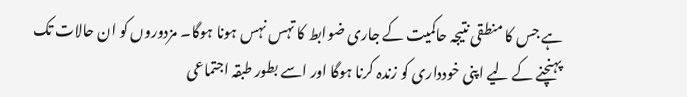ہے جس کا منطقی نتیجہ حاکمیت کے جاری ضوابط کا تہس نہس ہونا ہوگا۔ مزدوروں کو ان حالات تک پہنچنے کے لیے اپنی خودداری کو زندہ کرنا ہوگا اور اسے بطور طبقہ اجتماعی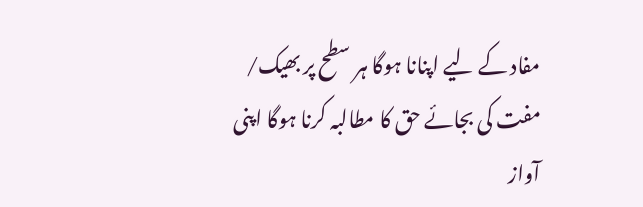مفاد کے لیے اپنانا ہوگا ہر سطح پر بھیک/ مفت کی بجائے حق کا مطالبہ کرنا ہوگا اپنی آواز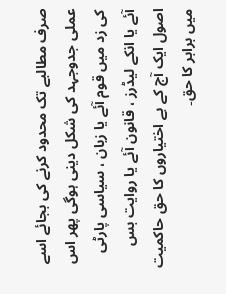صرف مطالبے تک محدود کرنے کی بجائے اسے عملی جدوجہد کی شکل دینی ہوگی پھر اس کی زد میں قوم آئے یا زبان ، سیاسی پارٹی آئے یا انکے لیڈرز ، قانون آئے یا روایت بس اصول ایک آج کے بے اختیاروں کا حق حاکمیت میں برابر کا حق۔